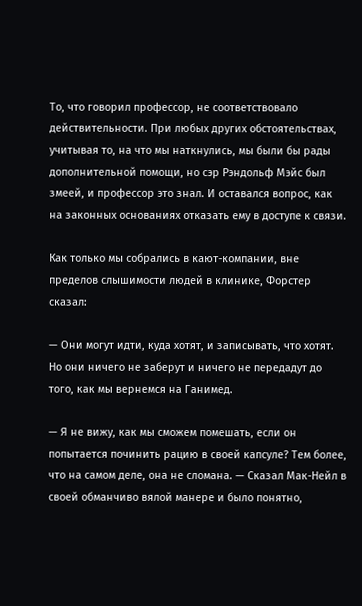То, что говорил профессор, не соответствовало действительности. При любых других обстоятельствах, учитывая то, на что мы наткнулись, мы были бы рады дополнительной помощи, но сэр Рэндольф Мэйс был змеей, и профессор это знал. И оставался вопрос, как на законных основаниях отказать ему в доступе к связи.

Как только мы собрались в кают-компании, вне пределов слышимости людей в клинике, Форстер сказал:

— Они могут идти, куда хотят, и записывать, что хотят. Но они ничего не заберут и ничего не передадут до того, как мы вернемся на Ганимед.

— Я не вижу, как мы сможем помешать, если он попытается починить рацию в своей капсуле? Тем более, что на самом деле, она не сломана. — Сказал Мак-Нейл в своей обманчиво вялой манере и было понятно,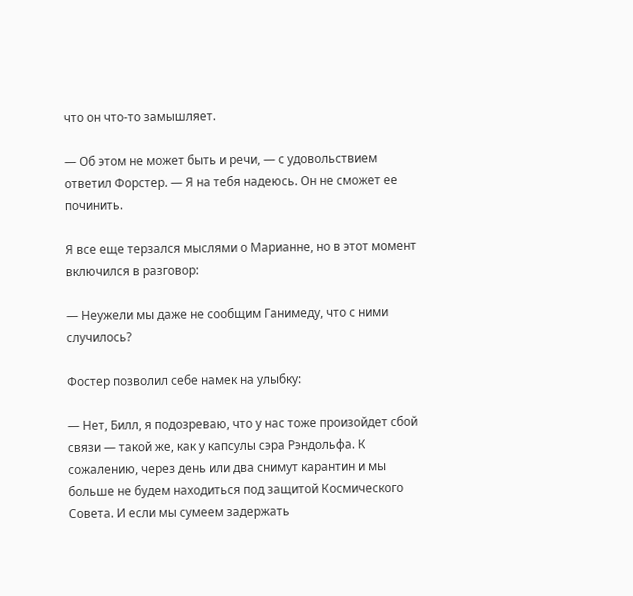что он что-то замышляет.

— Об этом не может быть и речи, — с удовольствием ответил Форстер. — Я на тебя надеюсь. Он не сможет ее починить.

Я все еще терзался мыслями о Марианне, но в этот момент включился в разговор:

— Неужели мы даже не сообщим Ганимеду, что с ними случилось?

Фостер позволил себе намек на улыбку:

— Нет, Билл, я подозреваю, что у нас тоже произойдет сбой связи — такой же, как у капсулы сэра Рэндольфа. К сожалению, через день или два снимут карантин и мы больше не будем находиться под защитой Космического Совета. И если мы сумеем задержать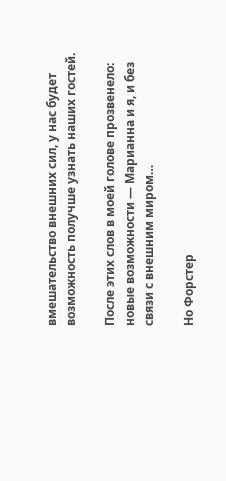вмешательство внешних сил, у нас будет возможность получше узнать наших гостей.

После этих слов в моей голове прозвенело: новые возможности — Марианна и я, и без связи с внешним миром…

Но Форстер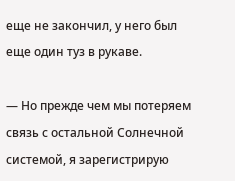еще не закончил, у него был еще один туз в рукаве.

— Но прежде чем мы потеряем связь с остальной Солнечной системой, я зарегистрирую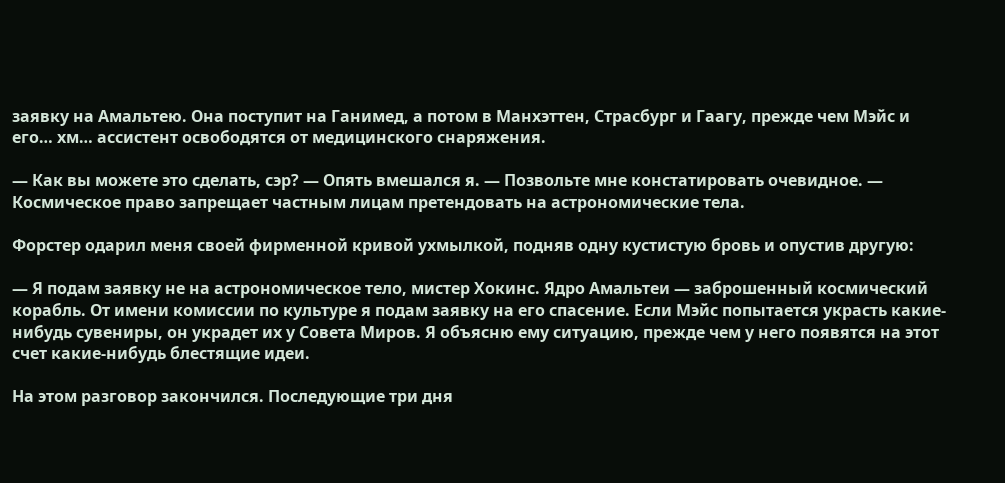заявку на Амальтею. Она поступит на Ганимед, а потом в Манхэттен, Страсбург и Гаагу, прежде чем Мэйс и его… хм… ассистент освободятся от медицинского снаряжения.

— Как вы можете это сделать, сэр? — Опять вмешался я. — Позвольте мне констатировать очевидное. — Космическое право запрещает частным лицам претендовать на астрономические тела.

Форстер одарил меня своей фирменной кривой ухмылкой, подняв одну кустистую бровь и опустив другую:

— Я подам заявку не на астрономическое тело, мистер Хокинс. Ядро Амальтеи — заброшенный космический корабль. От имени комиссии по культуре я подам заявку на его спасение. Если Мэйс попытается украсть какие-нибудь сувениры, он украдет их у Совета Миров. Я объясню ему ситуацию, прежде чем у него появятся на этот счет какие-нибудь блестящие идеи.

На этом разговор закончился. Последующие три дня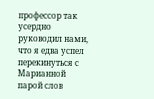профессор так усердно руководил нами, что я едва успел перекинуться с Марианной парой слов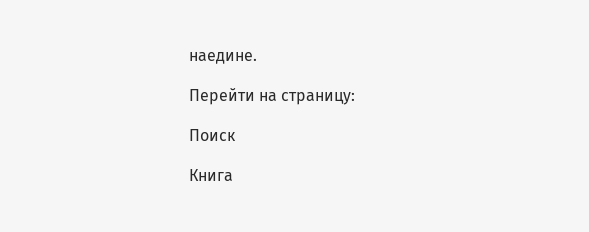наедине.

Перейти на страницу:

Поиск

Книга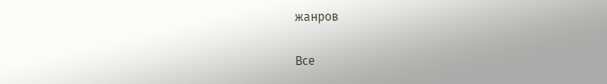жанров

Все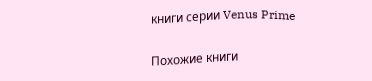книги серии Venus Prime

Похожие книги